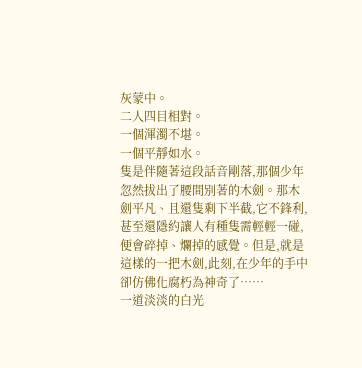灰蒙中。
二人四目相對。
一個渾濁不堪。
一個平靜如水。
隻是伴隨著這段話音剛落,那個少年忽然拔出了腰間別著的木劍。那木劍平凡、且還隻剩下半截,它不鋒利,甚至還隱約讓人有種隻需輕輕一碰,便會碎掉、爛掉的感覺。但是,就是這樣的一把木劍,此刻,在少年的手中卻仿佛化腐朽為神奇了……
一道淡淡的白光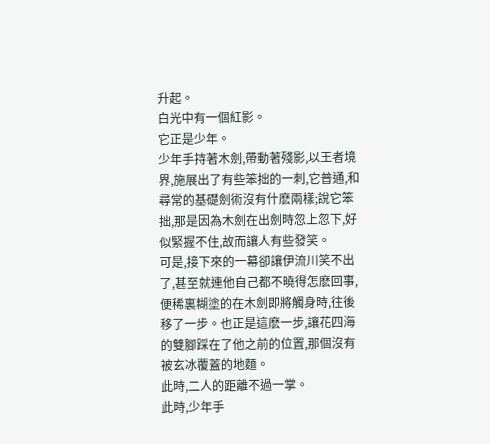升起。
白光中有一個紅影。
它正是少年。
少年手持著木劍,帶動著殘影,以王者境界,施展出了有些笨拙的一刺,它普通,和尋常的基礎劍術沒有什麽兩樣;說它笨拙,那是因為木劍在出劍時忽上忽下,好似緊握不住,故而讓人有些發笑。
可是,接下來的一幕卻讓伊流川笑不出了,甚至就連他自己都不曉得怎麽回事,便稀裏糊塗的在木劍即將觸身時,往後移了一步。也正是這麽一步,讓花四海的雙腳踩在了他之前的位置,那個沒有被玄冰覆蓋的地麵。
此時,二人的距離不過一掌。
此時,少年手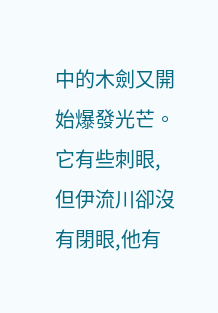中的木劍又開始爆發光芒。
它有些刺眼,但伊流川卻沒有閉眼,他有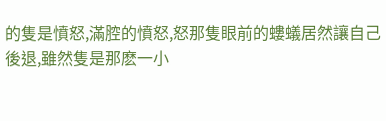的隻是憤怒,滿腔的憤怒,怒那隻眼前的螻蟻居然讓自己後退,雖然隻是那麽一小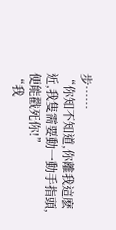步……
“你知不知道,你離我這麽近,我隻需要動一動手指頭,便能戳死你!”
“我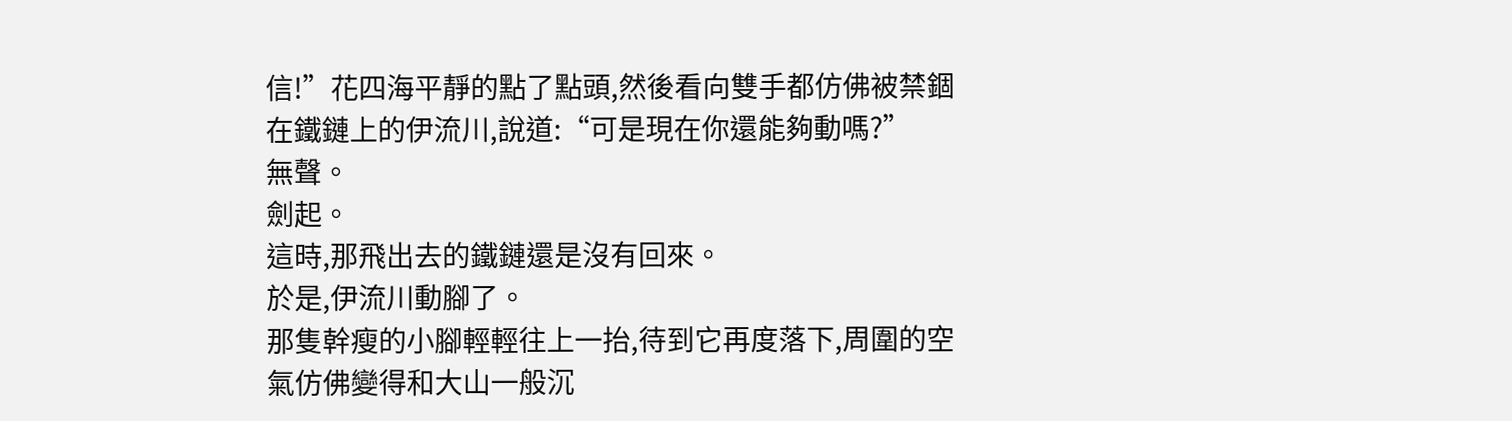信!”花四海平靜的點了點頭,然後看向雙手都仿佛被禁錮在鐵鏈上的伊流川,說道:“可是現在你還能夠動嗎?”
無聲。
劍起。
這時,那飛出去的鐵鏈還是沒有回來。
於是,伊流川動腳了。
那隻幹瘦的小腳輕輕往上一抬,待到它再度落下,周圍的空氣仿佛變得和大山一般沉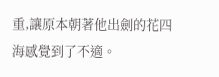重,讓原本朝著他出劍的花四海感覺到了不適。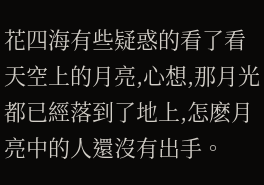花四海有些疑惑的看了看天空上的月亮,心想,那月光都已經落到了地上,怎麽月亮中的人還沒有出手。